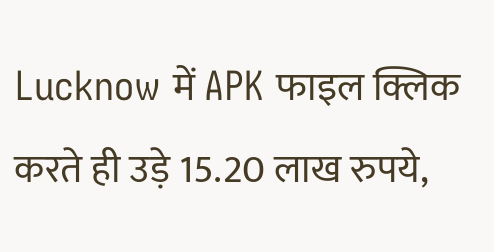Lucknow में APK फाइल क्लिक करते ही उड़े 15.20 लाख रुपये,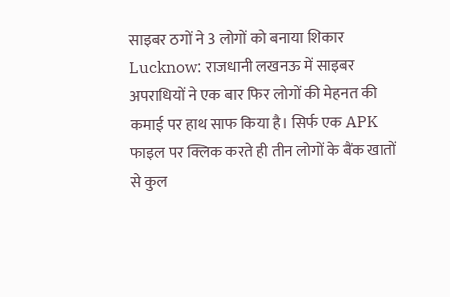साइबर ठगों ने 3 लोगों को बनाया शिकार
Lucknow: राजधानी लखनऊ में साइबर अपराधियों ने एक बार फिर लोगों की मेहनत की कमाई पर हाथ साफ किया है। सिर्फ एक APK फाइल पर क्लिक करते ही तीन लोगों के बैंक खातों से कुल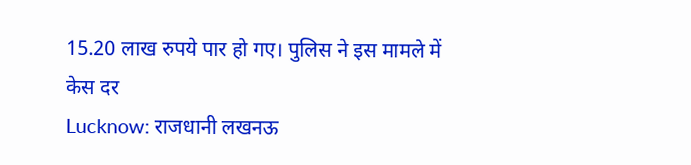15.20 लाख रुपये पार हो गए। पुलिस ने इस मामले में केस दर
Lucknow: राजधानी लखनऊ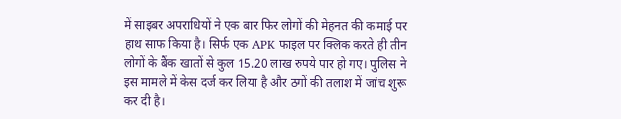में साइबर अपराधियों ने एक बार फिर लोगों की मेहनत की कमाई पर हाथ साफ किया है। सिर्फ एक APK फाइल पर क्लिक करते ही तीन लोगों के बैंक खातों से कुल 15.20 लाख रुपये पार हो गए। पुलिस ने इस मामले में केस दर्ज कर लिया है और ठगों की तलाश में जांच शुरू कर दी है।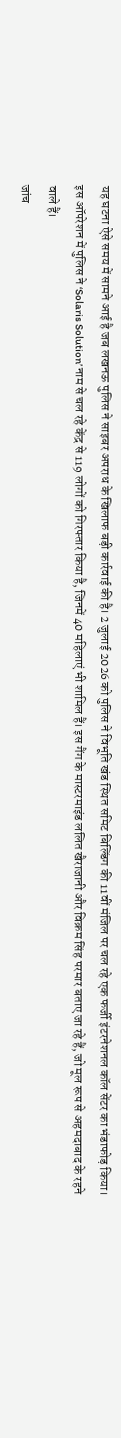यह घटना ऐसे समय में सामने आई है जब लखनऊ पुलिस ने साइबर अपराध के खिलाफ बड़ी कार्रवाई की है। 2 जुलाई 2026 को पुलिस ने विभूति खंड स्थित समिट बिल्डिंग की 11वीं मंजिल पर चल रहे एक फर्जी इंटरनेशनल कॉल सेंटर का भंडाफोड़ किया। इस ऑपरेशन में पुलिस ने ‘Solaris Solution’ नाम से चल रहे केंद्र से 119 लोगों को गिरफ्तार किया है, जिनमें 40 महिलाएं भी शामिल हैं। इस गैंग के मास्टरमाइंड ललित खैराजानी और विक्रम सिंह परमार बताए जा रहे हैं, जो मूल रूप से अहमदाबाद के रहने वाले हैं।
जांच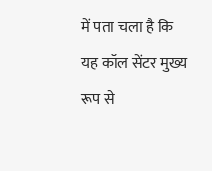में पता चला है कि यह कॉल सेंटर मुख्य रूप से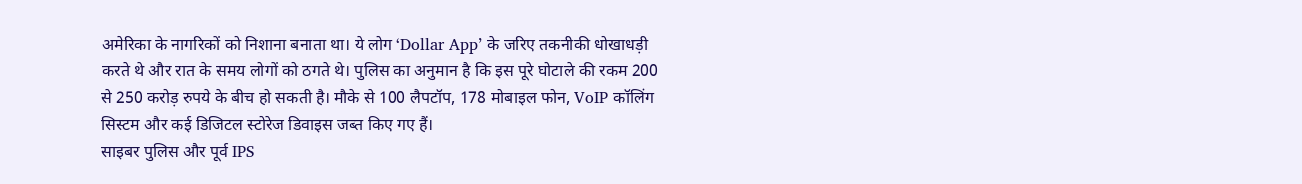अमेरिका के नागरिकों को निशाना बनाता था। ये लोग ‘Dollar App’ के जरिए तकनीकी धोखाधड़ी करते थे और रात के समय लोगों को ठगते थे। पुलिस का अनुमान है कि इस पूरे घोटाले की रकम 200 से 250 करोड़ रुपये के बीच हो सकती है। मौके से 100 लैपटॉप, 178 मोबाइल फोन, VoIP कॉलिंग सिस्टम और कई डिजिटल स्टोरेज डिवाइस जब्त किए गए हैं।
साइबर पुलिस और पूर्व IPS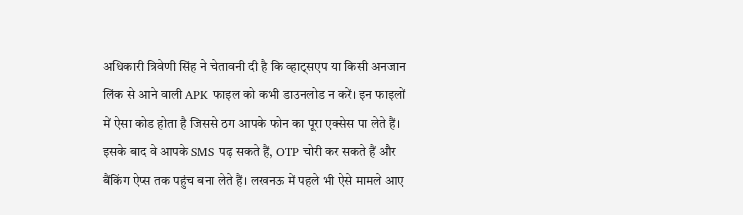अधिकारी त्रिवेणी सिंह ने चेतावनी दी है कि व्हाट्सएप या किसी अनजान लिंक से आने वाली APK फाइल को कभी डाउनलोड न करें। इन फाइलों में ऐसा कोड होता है जिससे ठग आपके फोन का पूरा एक्सेस पा लेते हैं। इसके बाद वे आपके SMS पढ़ सकते हैं, OTP चोरी कर सकते हैं और बैंकिंग ऐप्स तक पहुंच बना लेते हैं। लखनऊ में पहले भी ऐसे मामले आए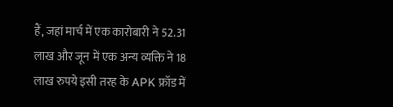हैं, जहां मार्च में एक कारोबारी ने 52.31 लाख और जून में एक अन्य व्यक्ति ने 18 लाख रुपये इसी तरह के APK फ्रॉड में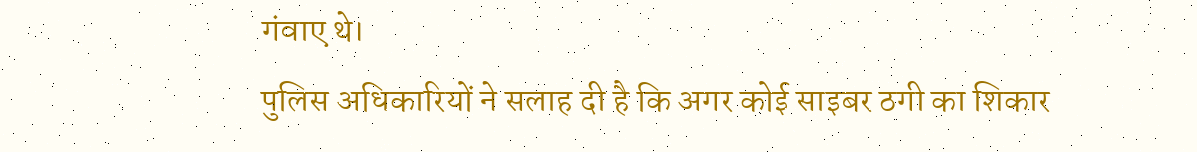गंवाए थे।
पुलिस अधिकारियों ने सलाह दी है कि अगर कोई साइबर ठगी का शिकार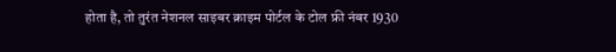होता है, तो तुरंत नेशनल साइबर क्राइम पोर्टल के टोल फ्री नंबर 1930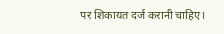पर शिकायत दर्ज करानी चाहिए।